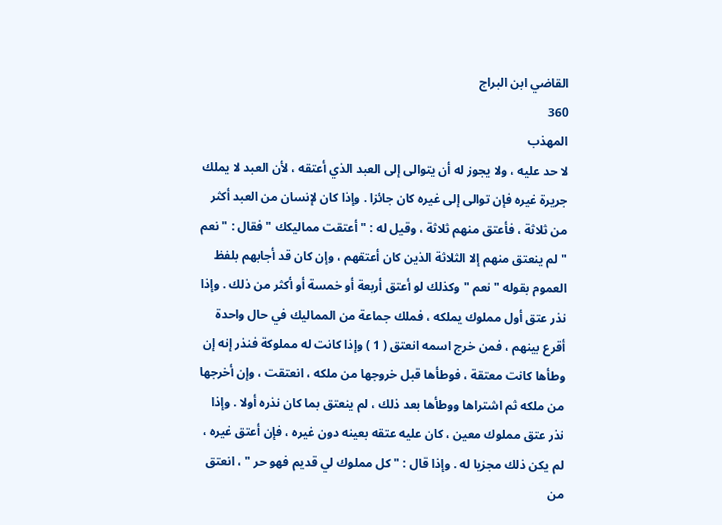القاضي ابن البراج
360
المهذب
لا حد عليه ، ولا يجوز له أن يتوالى إلى العبد الذي أعتقه ، لأن العبد لا يملك جريرة غيره فإن توالى إلى غيره كان جائزا . وإذا كان لإنسان من العبد أكثر من ثلاثة ، فأعتق منهم ثلاثة ، وقيل له : " أعتقت مماليكك " فقال : " نعم " لم ينعتق منهم إلا الثلاثة الذين كان أعتقهم ، وإن كان قد أجابهم بلفظ العموم بقوله " نعم " وكذلك لو أعتق أربعة أو خمسة أو أكثر من ذلك . وإذا نذر عتق أول مملوك يملكه ، فملك جماعة من المماليك في حال واحدة أقرع بينهم ، فمن خرج اسمه انعتق ( 1 ) وإذا كانت له مملوكة فنذر إنه إن وطأها كانت معتقة ، فوطأها قبل خروجها من ملكه ، انعتقت ، وإن أخرجها من ملكه ثم اشتراها ووطأها بعد ذلك ، لم ينعتق بما كان نذره أولا . وإذا نذر عتق مملوك معين ، كان عليه عتقه بعينه دون غيره ، فإن أعتق غيره ، لم يكن ذلك مجزيا له . وإذا قال : " كل مملوك لي قديم فهو حر " ، انعتق من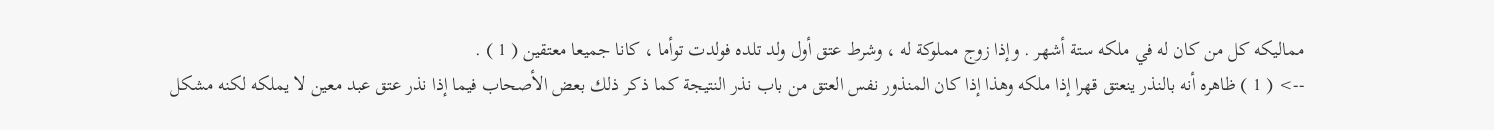مماليكه كل من كان له في ملكه ستة أشهر . وإذا زوج مملوكة له ، وشرط عتق أول ولد تلده فولدت توأما ، كانا جميعا معتقين ( 1 ) .
--> ( 1 ) ظاهره أنه بالنذر ينعتق قهرا إذا ملكه وهذا إذا كان المنذور نفس العتق من باب نذر النتيجة كما ذكر ذلك بعض الأصحاب فيما إذا نذر عتق عبد معين لا يملكه لكنه مشكل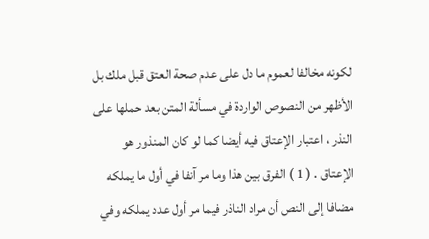لكونه مخالفا لعموم ما دل على عدم صحة العتق قبل ملك بل الأظهر من النصوص الواردة في مسألة المتن بعد حملها على النذر ، اعتبار الإعتاق فيه أيضا كما لو كان المنذور هو الإعتاق . ( 1 ) الفرق بين هذا وما مر آنفا في أول ما يملكه مضافا إلى النص أن مراد الناذر فيما مر أول عدد يملكه وفي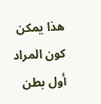هذا يمكن كون المراد أول بطن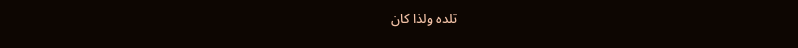تلده ولذا كان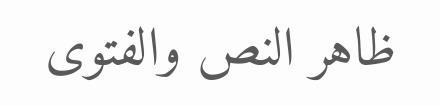ظاهر النص والفتوى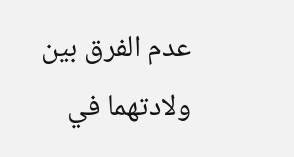عدم الفرق بين ولادتهما في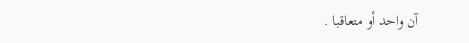آن واحد أو متعاقبا .